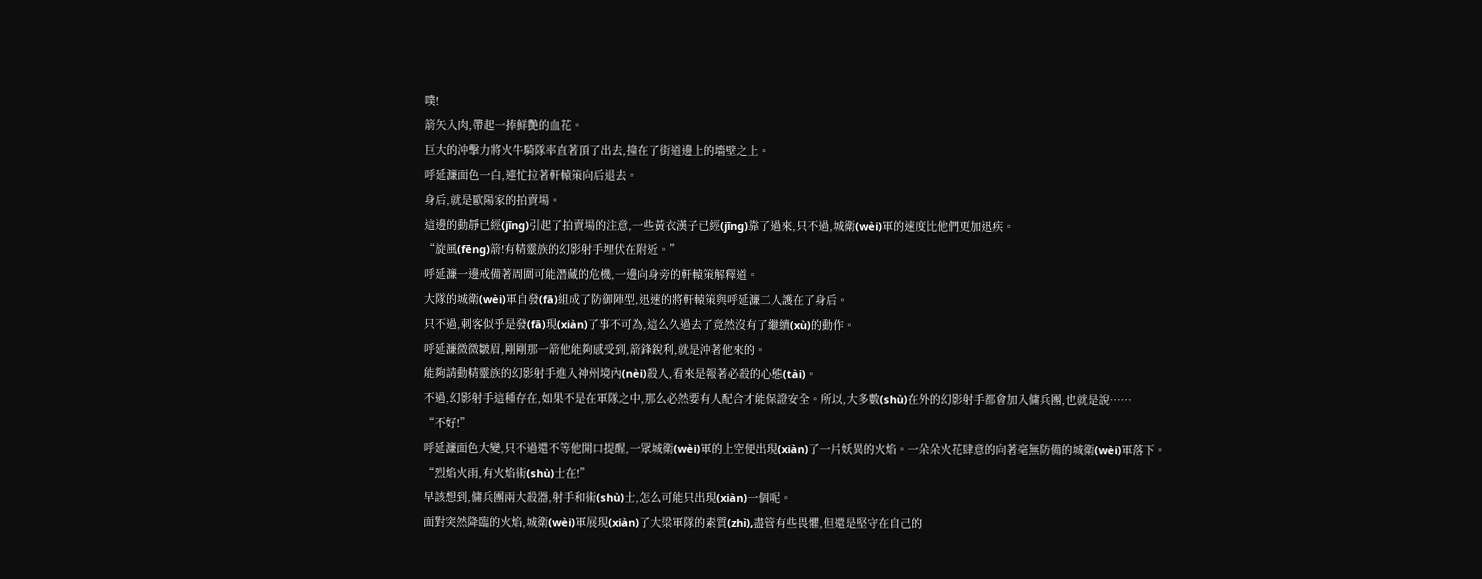噗!
箭矢入肉,帶起一捧鮮艷的血花。
巨大的沖擊力將火牛騎隊率直著頂了出去,撞在了街道邊上的墻壁之上。
呼延濂面色一白,連忙拉著軒轅策向后退去。
身后,就是歐陽家的拍賣場。
這邊的動靜已經(jīng)引起了拍賣場的注意,一些黃衣漢子已經(jīng)靠了過來,只不過,城衛(wèi)軍的速度比他們更加迅疾。
“旋風(fēng)箭!有精靈族的幻影射手埋伏在附近。”
呼延濂一邊戒備著周圍可能潛藏的危機,一邊向身旁的軒轅策解釋道。
大隊的城衛(wèi)軍自發(fā)組成了防御陣型,迅速的將軒轅策與呼延濂二人護在了身后。
只不過,刺客似乎是發(fā)現(xiàn)了事不可為,這么久過去了竟然沒有了繼續(xù)的動作。
呼延濂微微皺眉,剛剛那一箭他能夠感受到,箭鋒銳利,就是沖著他來的。
能夠請動精靈族的幻影射手進入神州境內(nèi)殺人,看來是報著必殺的心態(tài)。
不過,幻影射手這種存在,如果不是在軍隊之中,那么必然要有人配合才能保證安全。所以,大多數(shù)在外的幻影射手都會加入傭兵團,也就是說……
“不好!”
呼延濂面色大變,只不過還不等他開口提醒,一眾城衛(wèi)軍的上空便出現(xiàn)了一片妖異的火焰。一朵朵火花肆意的向著毫無防備的城衛(wèi)軍落下。
“烈焰火雨,有火焰術(shù)士在!”
早該想到,傭兵團兩大殺器,射手和術(shù)士,怎么可能只出現(xiàn)一個呢。
面對突然降臨的火焰,城衛(wèi)軍展現(xiàn)了大梁軍隊的素質(zhì),盡管有些畏懼,但還是堅守在自己的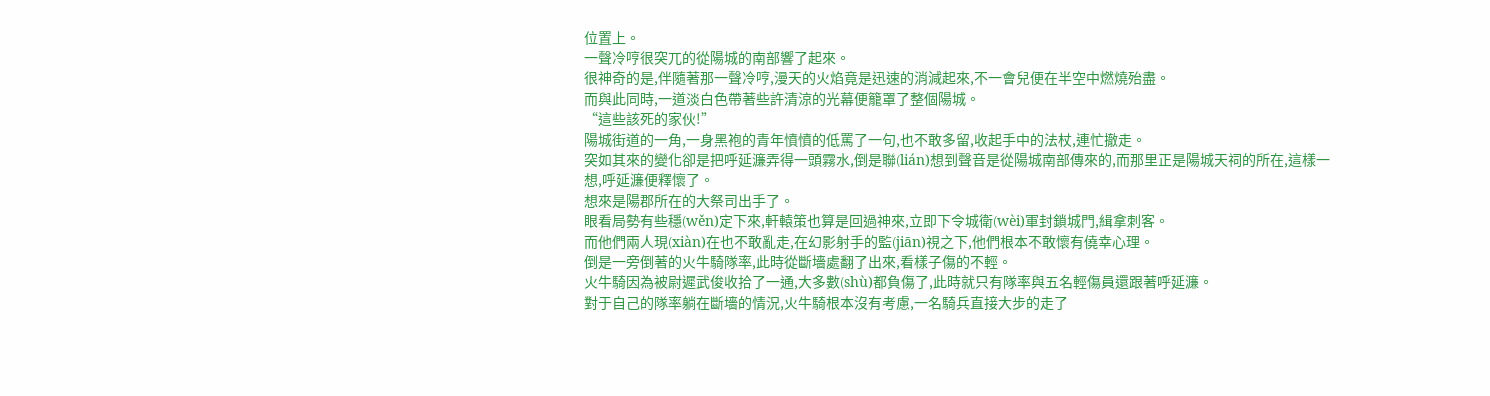位置上。
一聲冷哼很突兀的從陽城的南部響了起來。
很神奇的是,伴隨著那一聲冷哼,漫天的火焰竟是迅速的消減起來,不一會兒便在半空中燃燒殆盡。
而與此同時,一道淡白色帶著些許清涼的光幕便籠罩了整個陽城。
“這些該死的家伙!”
陽城街道的一角,一身黑袍的青年憤憤的低罵了一句,也不敢多留,收起手中的法杖,連忙撤走。
突如其來的變化卻是把呼延濂弄得一頭霧水,倒是聯(lián)想到聲音是從陽城南部傳來的,而那里正是陽城天祠的所在,這樣一想,呼延濂便釋懷了。
想來是陽郡所在的大祭司出手了。
眼看局勢有些穩(wěn)定下來,軒轅策也算是回過神來,立即下令城衛(wèi)軍封鎖城門,緝拿刺客。
而他們兩人現(xiàn)在也不敢亂走,在幻影射手的監(jiān)視之下,他們根本不敢懷有僥幸心理。
倒是一旁倒著的火牛騎隊率,此時從斷墻處翻了出來,看樣子傷的不輕。
火牛騎因為被尉遲武俊收拾了一通,大多數(shù)都負傷了,此時就只有隊率與五名輕傷員還跟著呼延濂。
對于自己的隊率躺在斷墻的情況,火牛騎根本沒有考慮,一名騎兵直接大步的走了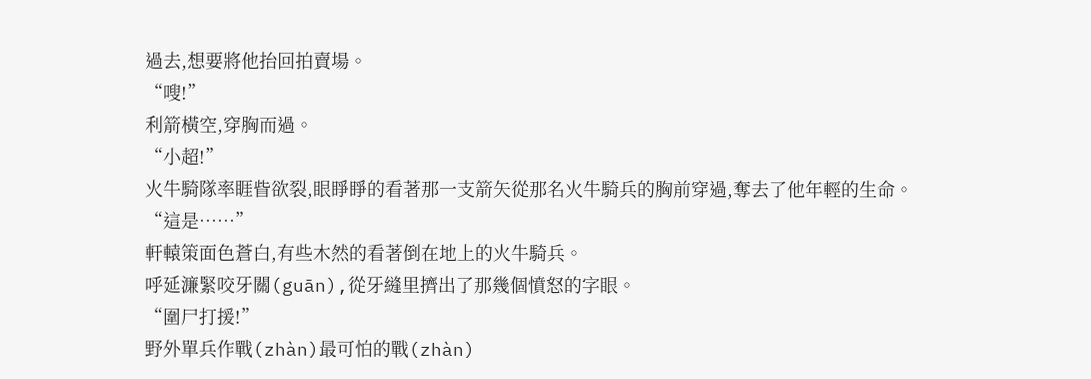過去,想要將他抬回拍賣場。
“嗖!”
利箭橫空,穿胸而過。
“小超!”
火牛騎隊率睚眥欲裂,眼睜睜的看著那一支箭矢從那名火牛騎兵的胸前穿過,奪去了他年輕的生命。
“這是……”
軒轅策面色蒼白,有些木然的看著倒在地上的火牛騎兵。
呼延濂緊咬牙關(guān),從牙縫里擠出了那幾個憤怒的字眼。
“圍尸打援!”
野外單兵作戰(zhàn)最可怕的戰(zhàn)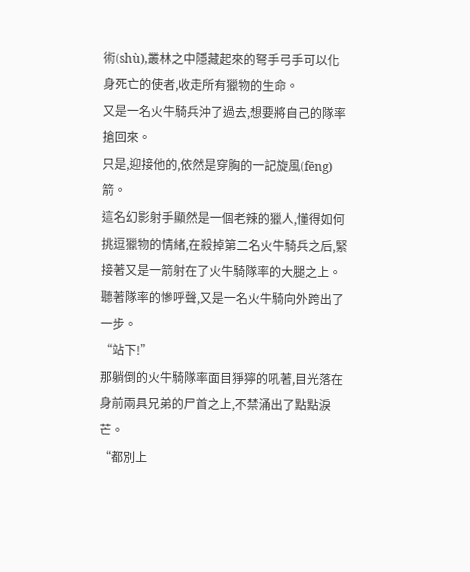術(shù),叢林之中隱藏起來的弩手弓手可以化身死亡的使者,收走所有獵物的生命。
又是一名火牛騎兵沖了過去,想要將自己的隊率搶回來。
只是,迎接他的,依然是穿胸的一記旋風(fēng)箭。
這名幻影射手顯然是一個老辣的獵人,懂得如何挑逗獵物的情緒,在殺掉第二名火牛騎兵之后,緊接著又是一箭射在了火牛騎隊率的大腿之上。
聽著隊率的慘呼聲,又是一名火牛騎向外跨出了一步。
“站下!”
那躺倒的火牛騎隊率面目猙獰的吼著,目光落在身前兩具兄弟的尸首之上,不禁涌出了點點淚芒。
“都別上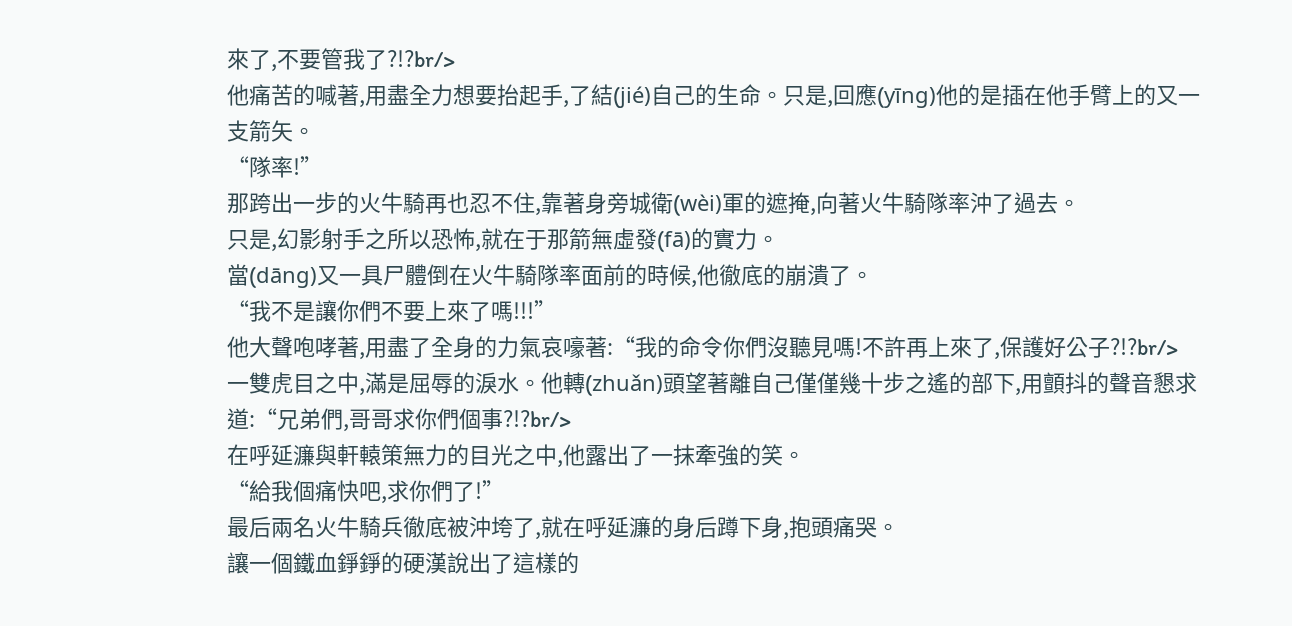來了,不要管我了?!?br/>
他痛苦的喊著,用盡全力想要抬起手,了結(jié)自己的生命。只是,回應(yīng)他的是插在他手臂上的又一支箭矢。
“隊率!”
那跨出一步的火牛騎再也忍不住,靠著身旁城衛(wèi)軍的遮掩,向著火牛騎隊率沖了過去。
只是,幻影射手之所以恐怖,就在于那箭無虛發(fā)的實力。
當(dāng)又一具尸體倒在火牛騎隊率面前的時候,他徹底的崩潰了。
“我不是讓你們不要上來了嗎!!!”
他大聲咆哮著,用盡了全身的力氣哀嚎著:“我的命令你們沒聽見嗎!不許再上來了,保護好公子?!?br/>
一雙虎目之中,滿是屈辱的淚水。他轉(zhuǎn)頭望著離自己僅僅幾十步之遙的部下,用顫抖的聲音懇求道:“兄弟們,哥哥求你們個事?!?br/>
在呼延濂與軒轅策無力的目光之中,他露出了一抹牽強的笑。
“給我個痛快吧,求你們了!”
最后兩名火牛騎兵徹底被沖垮了,就在呼延濂的身后蹲下身,抱頭痛哭。
讓一個鐵血錚錚的硬漢說出了這樣的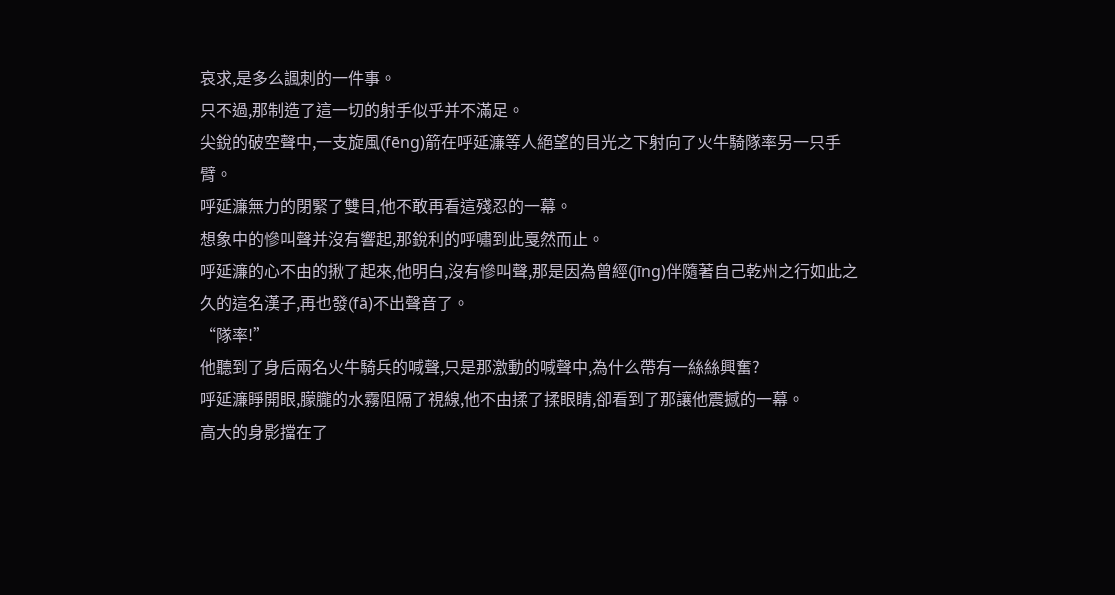哀求,是多么諷刺的一件事。
只不過,那制造了這一切的射手似乎并不滿足。
尖銳的破空聲中,一支旋風(fēng)箭在呼延濂等人絕望的目光之下射向了火牛騎隊率另一只手臂。
呼延濂無力的閉緊了雙目,他不敢再看這殘忍的一幕。
想象中的慘叫聲并沒有響起,那銳利的呼嘯到此戛然而止。
呼延濂的心不由的揪了起來,他明白,沒有慘叫聲,那是因為曾經(jīng)伴隨著自己乾州之行如此之久的這名漢子,再也發(fā)不出聲音了。
“隊率!”
他聽到了身后兩名火牛騎兵的喊聲,只是那激動的喊聲中,為什么帶有一絲絲興奮?
呼延濂睜開眼,朦朧的水霧阻隔了視線,他不由揉了揉眼睛,卻看到了那讓他震撼的一幕。
高大的身影擋在了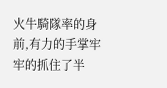火牛騎隊率的身前,有力的手掌牢牢的抓住了半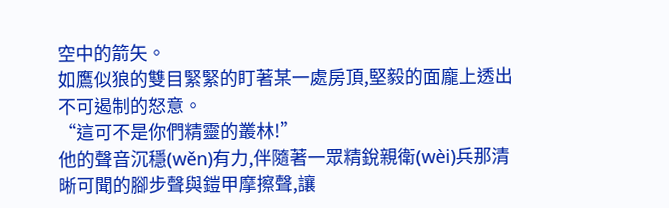空中的箭矢。
如鷹似狼的雙目緊緊的盯著某一處房頂,堅毅的面龐上透出不可遏制的怒意。
“這可不是你們精靈的叢林!”
他的聲音沉穩(wěn)有力,伴隨著一眾精銳親衛(wèi)兵那清晰可聞的腳步聲與鎧甲摩擦聲,讓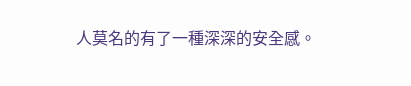人莫名的有了一種深深的安全感。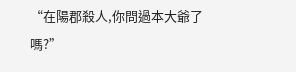“在陽郡殺人,你問過本大爺了嗎?”